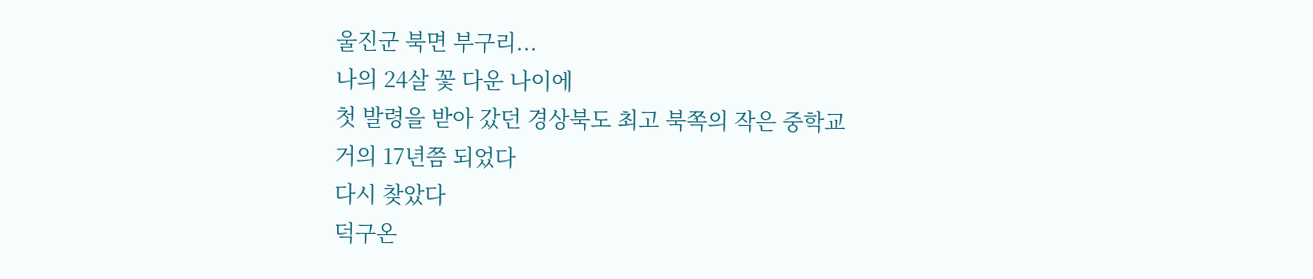울진군 북면 부구리...
나의 24살 꽃 다운 나이에
첫 발령을 받아 갔던 경상북도 최고 북쪽의 작은 중학교
거의 17년쯤 되었다
다시 찾았다
덕구온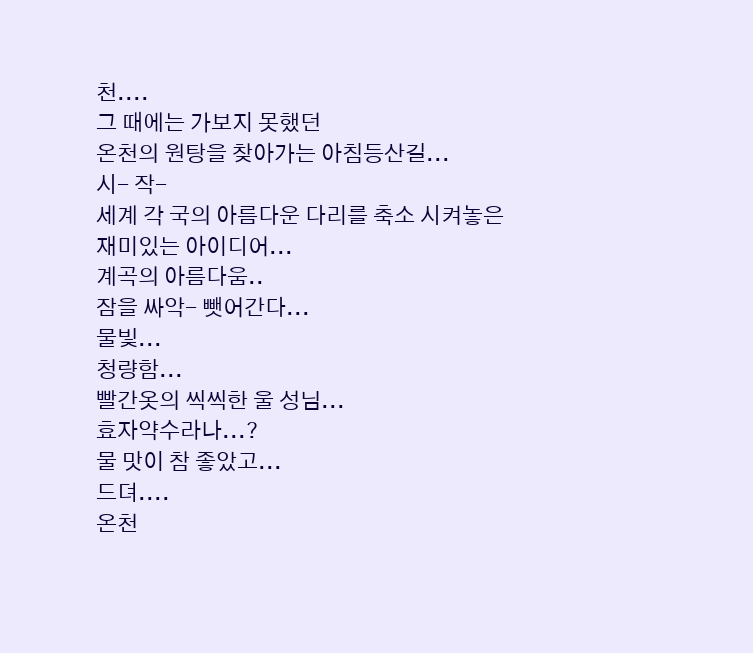천....
그 때에는 가보지 못했던
온천의 원탕을 찾아가는 아침등산길...
시- 작-
세계 각 국의 아름다운 다리를 축소 시켜놓은
재미있는 아이디어...
계곡의 아름다움..
잠을 싸악- 뺏어간다...
물빛...
청량함...
빨간옷의 씩씩한 울 성님...
효자약수라나...?
물 맛이 참 좋았고...
드뎌....
온천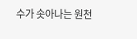수가 솟아나는 원천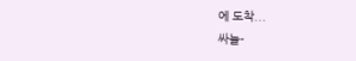에 도착...
싸늘-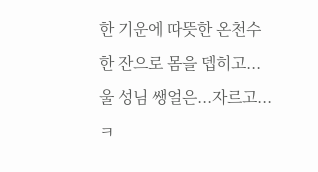한 기운에 따뜻한 온천수 한 잔으로 몸을 뎁히고...
울 성님 쌩얼은...자르고...ㅋ